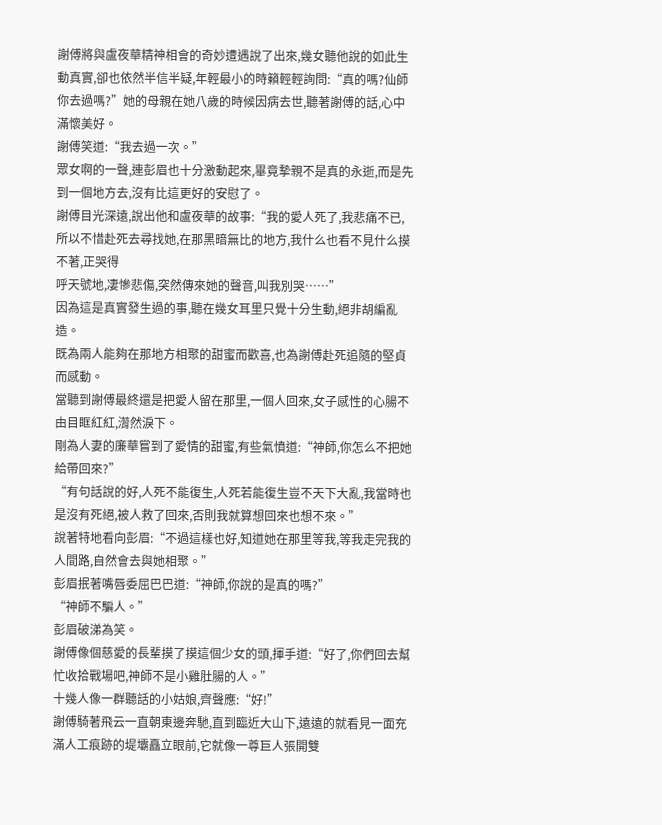謝傅將與盧夜華精神相會的奇妙遭遇說了出來,幾女聽他說的如此生動真實,卻也依然半信半疑,年輕最小的時籟輕輕詢問:“真的嗎?仙師你去過嗎?”她的母親在她八歲的時候因病去世,聽著謝傅的話,心中滿懷美好。
謝傅笑道:“我去過一次。”
眾女啊的一聲,連彭眉也十分激動起來,畢竟摯親不是真的永逝,而是先到一個地方去,沒有比這更好的安慰了。
謝傅目光深遠,說出他和盧夜華的故事:“我的愛人死了,我悲痛不已,所以不惜赴死去尋找她,在那黑暗無比的地方,我什么也看不見什么摸不著,正哭得
呼天號地,凄慘悲傷,突然傳來她的聲音,叫我別哭……”
因為這是真實發生過的事,聽在幾女耳里只覺十分生動,絕非胡編亂造。
既為兩人能夠在那地方相聚的甜蜜而歡喜,也為謝傅赴死追隨的堅貞而感動。
當聽到謝傅最終還是把愛人留在那里,一個人回來,女子感性的心腸不由目眶紅紅,潸然淚下。
剛為人妻的廉華嘗到了愛情的甜蜜,有些氣憤道:“神師,你怎么不把她給帶回來?”
“有句話說的好,人死不能復生,人死若能復生豈不天下大亂,我當時也是沒有死絕,被人救了回來,否則我就算想回來也想不來。”
說著特地看向彭眉:“不過這樣也好,知道她在那里等我,等我走完我的人間路,自然會去與她相聚。”
彭眉抿著嘴唇委屈巴巴道:“神師,你說的是真的嗎?”
“神師不騙人。”
彭眉破涕為笑。
謝傅像個慈愛的長輩摸了摸這個少女的頭,揮手道:“好了,你們回去幫忙收拾戰場吧,神師不是小雞肚腸的人。”
十幾人像一群聽話的小姑娘,齊聲應:“好!”
謝傅騎著飛云一直朝東邊奔馳,直到臨近大山下,遠遠的就看見一面充滿人工痕跡的堤壩矗立眼前,它就像一尊巨人張開雙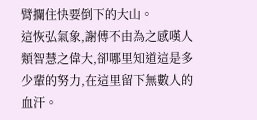臂攔住快要倒下的大山。
這恢弘氣象,謝傅不由為之感嘆人類智慧之偉大,卻哪里知道這是多少輩的努力,在這里留下無數人的血汗。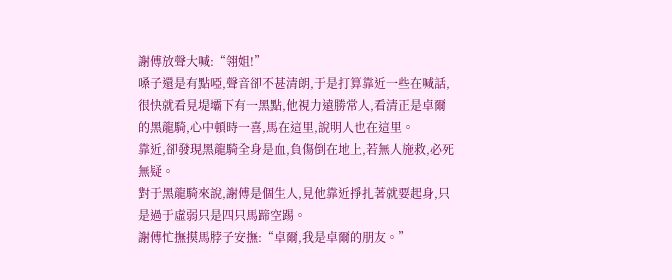謝傅放聲大喊:“翎姐!”
嗓子還是有點啞,聲音卻不甚清朗,于是打算靠近一些在喊話,很快就看見堤壩下有一黑點,他視力遠勝常人,看清正是卓爾的黑龍騎,心中頓時一喜,馬在這里,說明人也在這里。
靠近,卻發現黑龍騎全身是血,負傷倒在地上,若無人施救,必死無疑。
對于黑龍騎來說,謝傅是個生人,見他靠近掙扎著就要起身,只是過于虛弱只是四只馬蹄空踢。
謝傅忙撫摸馬脖子安撫:“卓爾,我是卓爾的朋友。”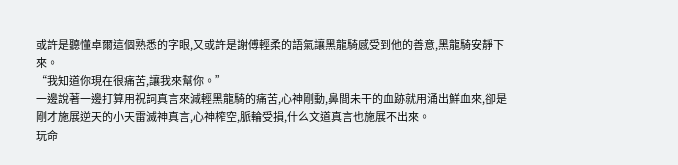或許是聽懂卓爾這個熟悉的字眼,又或許是謝傅輕柔的語氣讓黑龍騎感受到他的善意,黑龍騎安靜下來。
“我知道你現在很痛苦,讓我來幫你。”
一邊說著一邊打算用祝詞真言來減輕黑龍騎的痛苦,心神剛動,鼻間未干的血跡就用涌出鮮血來,卻是剛才施展逆天的小天雷滅神真言,心神榨空,脈輪受損,什么文道真言也施展不出來。
玩命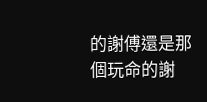的謝傅還是那個玩命的謝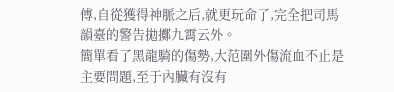傅,自從獲得神脈之后,就更玩命了,完全把司馬韻臺的警告拋擲九霄云外。
簡單看了黑龍騎的傷勢,大范圍外傷流血不止是主要問題,至于內臟有沒有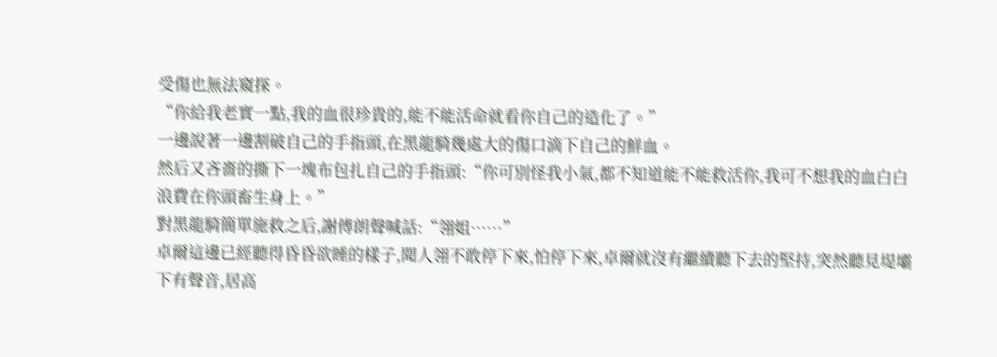受傷也無法窺探。
“你給我老實一點,我的血很珍貴的,能不能活命就看你自己的造化了。”
一邊說著一邊割破自己的手指頭,在黑龍騎幾處大的傷口滴下自己的鮮血。
然后又吝嗇的撕下一塊布包扎自己的手指頭:“你可別怪我小氣,都不知道能不能救活你,我可不想我的血白白浪費在你頭畜生身上。”
對黑龍騎簡單施救之后,謝傅朗聲喊話:“翎姐……”
卓爾這邊已經聽得昏昏欲睡的樣子,聞人翎不敢停下來,怕停下來,卓爾就沒有繼續聽下去的堅持,突然聽見堤壩下有聲音,居高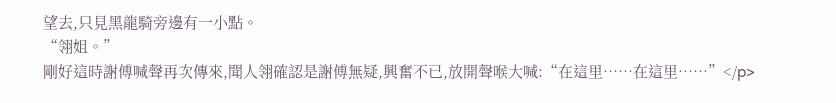望去,只見黑龍騎旁邊有一小點。
“翎姐。”
剛好這時謝傅喊聲再次傳來,聞人翎確認是謝傅無疑,興奮不已,放開聲喉大喊:“在這里……在這里……”</p>